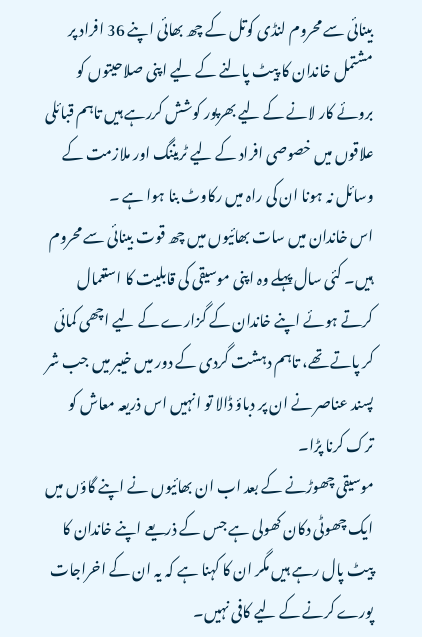بینائی سے محروم لنڈی کوتل کے چھ بھائی اپنے 36 افراد پر مشتمل خاندان کا پیٹ پالنے کے لیے اپنی صلاحیتوں کو بروئے کار لانے کے لیے بھرپور کوشش کررہے ہیں تاہم قبائلی علاقوں میں خصوصی افراد کے لیے ٹریننگ اور ملازمت کے وسائل نہ ہونا ان کی راہ میں رکاوٹ بنا ہوا ہے ۔
اس خاندان میں سات بھائیوں میں چھ قوت بینائی سے محروم ہیں۔ کئی سال پہلے وہ اپنی موسیقی کی قابلیت کا استعمال کرتے ہوئے اپنے خاندان کے گزارے کے لیے اچھی کمائی کر پاتے تھے، تاہم دہشت گردی کے دور میں خیبر میں جب شر پسند عناصر نے ان پر دباؤ ڈالا تو انہیں اس ذریعہ معاش کو ترک کرنا پڑا۔
موسیقی چھوڑنے کے بعد اب ان بھائیوں نے اپنے گاؤں میں ایک چھوٹی دکان کھولی ہے جس کے ذریعے اپنے خاندان کا پیٹ پال رہے ہیں مگر ان کا کہنا ہے کہ یہ ان کے اخراجات پورے کرنے کے لیے کافی نہیں۔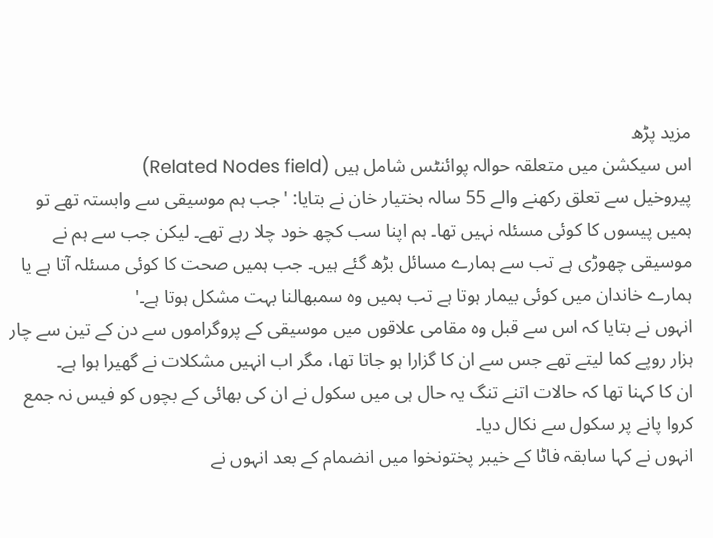مزید پڑھ
اس سیکشن میں متعلقہ حوالہ پوائنٹس شامل ہیں (Related Nodes field)
پیروخیل سے تعلق رکھنے والے 55 سالہ بختیار خان نے بتایا: 'جب ہم موسیقی سے وابستہ تھے تو ہمیں پیسوں کا کوئی مسئلہ نہیں تھا۔ ہم اپنا سب کچھ خود چلا رہے تھے۔ لیکن جب سے ہم نے موسیقی چھوڑی ہے تب سے ہمارے مسائل بڑھ گئے ہیں۔ جب ہمیں صحت کا کوئی مسئلہ آتا ہے یا ہمارے خاندان میں کوئی بیمار ہوتا ہے تب ہمیں وہ سمبھالنا بہت مشکل ہوتا ہے۔'
انہوں نے بتایا کہ اس سے قبل وہ مقامی علاقوں میں موسیقی کے پروگراموں سے دن کے تین سے چار ہزار روپے کما لیتے تھے جس سے ان کا گزارا ہو جاتا تھا، مگر اب انہیں مشکلات نے گھیرا ہوا ہے۔
ان کا کہنا تھا کہ حالات اتنے تنگ یہ حال ہی میں سکول نے ان کی بھائی کے بچوں کو فیس نہ جمع کروا پانے پر سکول سے نکال دیا۔
انہوں نے کہا سابقہ فاٹا کے خیبر پختونخوا میں انضمام کے بعد انہوں نے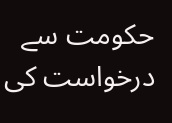حکومت سے درخواست کی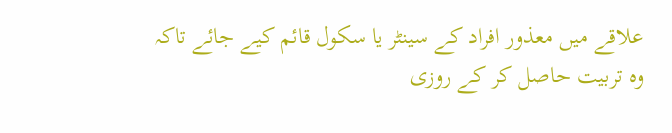علاقے میں معذور افراد کے سینٹر یا سکول قائم کیے جائے تاکہ وہ تربیت حاصل کر کے روزی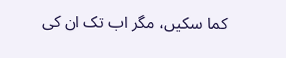کما سکیں، مگر اب تک ان کی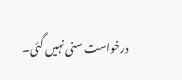درخواست سنی نہیں گئی۔